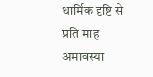धार्मिक दृष्टि से प्रति माह अमावस्या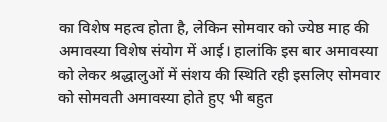का विशेष महत्व होता है, लेकिन सोमवार को ज्येष्ठ माह की अमावस्या विशेष संयोग में आई। हालांकि इस बार अमावस्या को लेकर श्रद्धालुओं में संशय की स्थिति रही इसलिए सोमवार को सोमवती अमावस्या होते हुए भी बहुत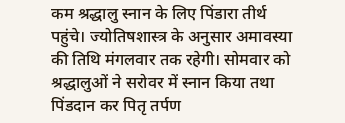कम श्रद्धालु स्नान के लिए पिंडारा तीर्थ पहुंचे। ज्योतिषशास्त्र के अनुसार अमावस्या की तिथि मंगलवार तक रहेगी। सोमवार को श्रद्धालुओं ने सरोवर में स्नान किया तथा पिंडदान कर पितृ तर्पण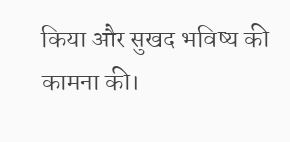किया और सुखद भविष्य की कामना की।